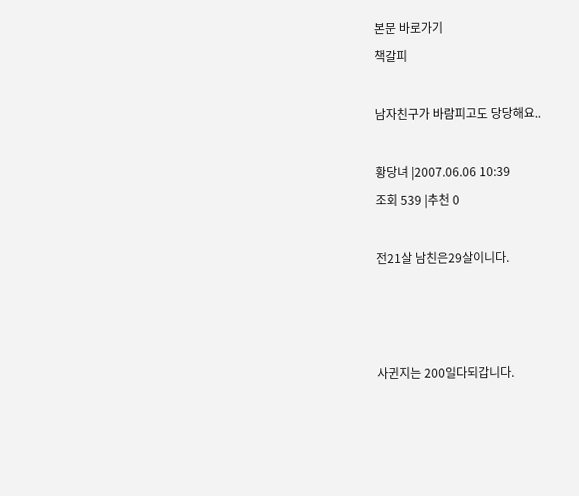본문 바로가기
책갈피

남자친구가 바람피고도 당당해요..

황당녀 |2007.06.06 10:39
조회 539 |추천 0

전21살 남친은29살이니다.



사귄지는 200일다되갑니다.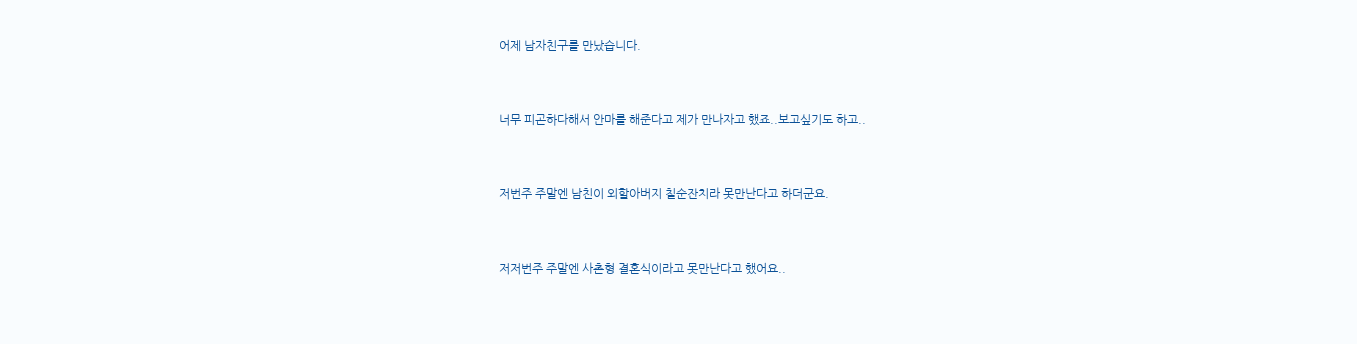어제 남자친구를 만났습니다.



너무 피곤하다해서 안마를 해준다고 제가 만나자고 했죠..보고싶기도 하고..



저번주 주말엔 남친이 외할아버지 칠순잔치라 못만난다고 하더군요.



저저번주 주말엔 사촌형 결혼식이라고 못만난다고 했어요..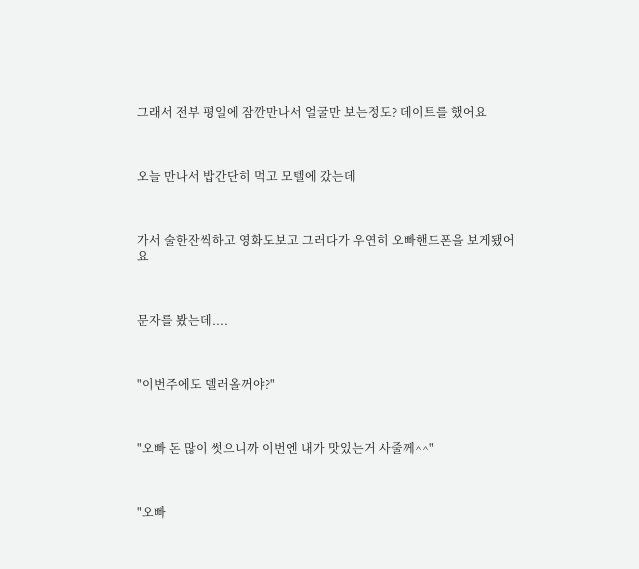그래서 전부 평일에 잠깐만나서 얼굴만 보는정도? 데이트를 했어요



오늘 만나서 밥간단히 먹고 모텔에 갔는데



가서 술한잔씩하고 영화도보고 그러다가 우연히 오빠핸드폰을 보게됐어요



문자를 봤는데....



"이번주에도 델러올꺼야?"



"오빠 돈 많이 썻으니까 이번엔 내가 맛있는거 사줄께^^"



"오빠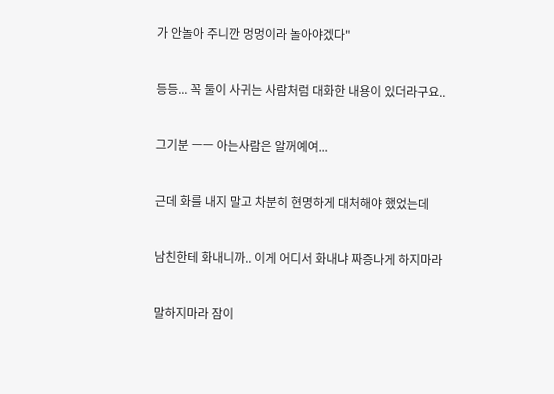가 안놀아 주니깐 멍멍이라 놀아야겠다"



등등... 꼭 둘이 사귀는 사람처럼 대화한 내용이 있더라구요..



그기분 ㅡㅡ 아는사람은 알꺼예여...



근데 화를 내지 말고 차분히 현명하게 대처해야 했었는데



남친한테 화내니까.. 이게 어디서 화내냐 짜증나게 하지마라



말하지마라 잠이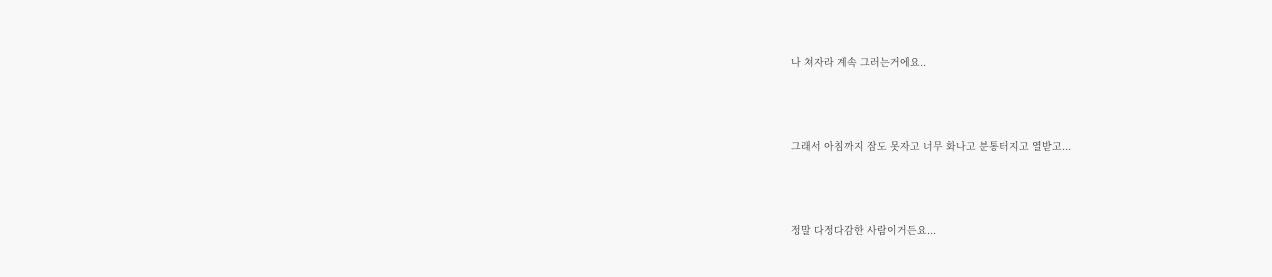나 쳐자라 계속 그러는거에요..



그래서 아침까지 잠도 못자고 너무 화나고 분통터지고 열받고...



정말 다정다감한 사람이거든요...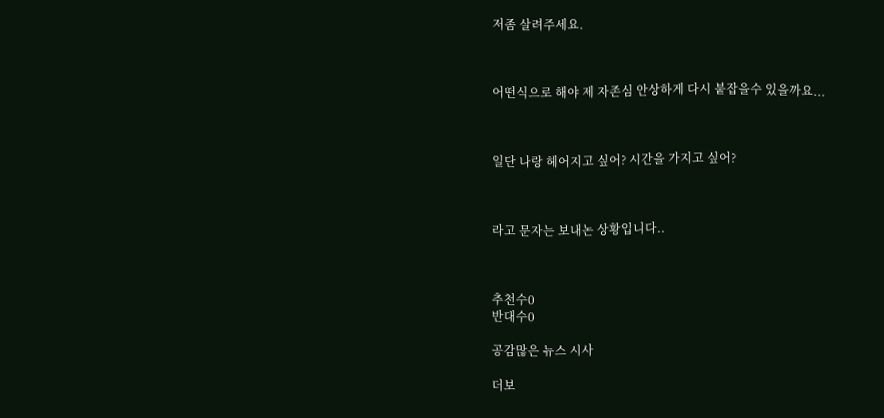저좀 살려주세요.



어떤식으로 해야 제 자존심 안상하게 다시 붙잡을수 있을까요...



일단 나랑 헤어지고 싶어? 시간을 가지고 싶어?



라고 문자는 보내논 상황입니다..



추천수0
반대수0

공감많은 뉴스 시사

더보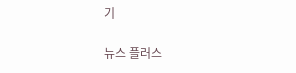기

뉴스 플러스